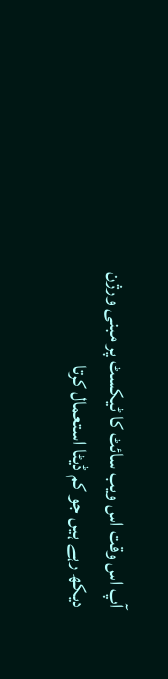آپ اس وقت اس ویب سائٹ کا ٹیکسٹ پر مبنی ورژن دیکھ رہے ہیں جو کم ڈیٹا استعمال کرتا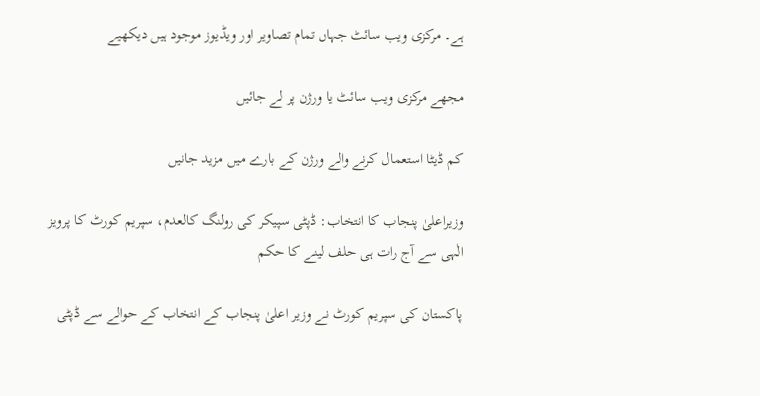ہے۔ مرکزی ویب سائٹ جہاں تمام تصاویر اور ویڈیوز موجود ہیں دیکھیے

مجھے مرکزی ویب سائٹ یا ورژن پر لے جائیں

کم ڈیٹا استعمال کرنے والے ورژن کے بارے میں مزید جانیں

وزیراعلیٰ پنجاب کا انتخاب: ڈپٹی سپیکر کی رولنگ کالعدم، سپریم کورٹ کا پرویز الٰہی سے آج رات ہی حلف لینے کا حکم

پاکستان کی سپریم کورٹ نے وزیر اعلیٰ پنجاب کے انتخاب کے حوالے سے ڈپٹی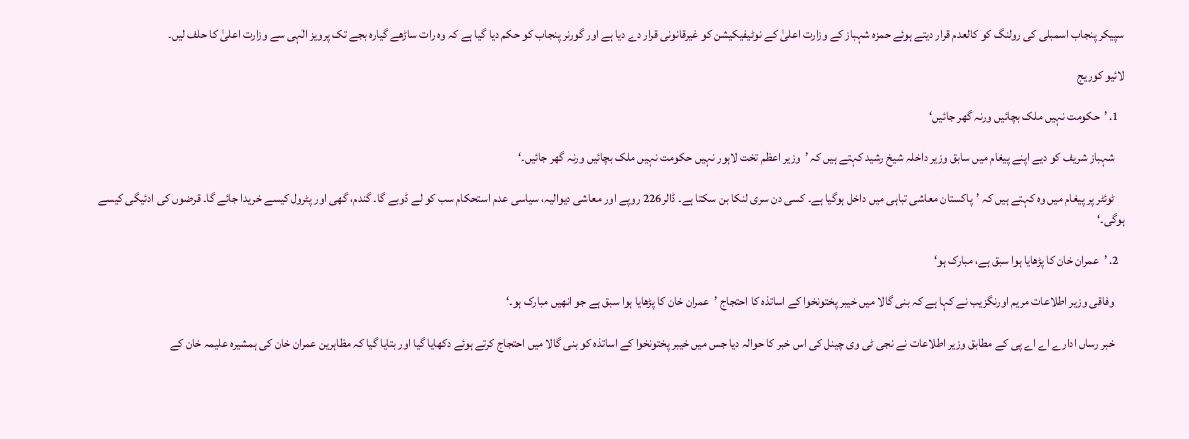سپیکر پنجاب اسمبلی کی رولنگ کو کالعدم قرار دیتے ہوئے حمزہ شہباز کے وزارت اعلیٰ کے نوٹیفیکیشن کو غیرقانونی قرار دے دیا ہے اور گورنر پنجاب کو حکم دیا گیا ہے کہ وہ رات ساڑھے گیارہ بجے تک پرویز الٰہی سے وزارت اعلیٰ کا حلف لیں۔

لائیو کوریج

  1. ’حکومت نہیں ملک بچائیں ورنہ گھر جائیں‘

    شہباز شریف کو دیے اپنے پیغام میں سابق وزیر داخلہ شیخ رشید کہتے ہیں کہ ’وزیر اعظم تخت لاہور نہیں حکومت نہیں ملک بچائیں ورنہ گھر جائیں۔‘

    ٹوئٹر پر پیغام میں وہ کہتے ہیں کہ ’پاکستان معاشی تباہی میں داخل ہوگیا ہے۔ کسی دن سری لنکا بن سکتا ہے۔ ڈالر226 روپے اور معاشی دیوالیہ، سیاسی عدم استحکام سب کو لے ڈوبے گا۔ گندم، گھی اور پٹرول کیسے خریدا جائے گا۔ قرضوں کی ادئیگی کیسے ہوگی۔‘

  2. ’عمران خان کا پڑھایا ہوا سبق ہے، مبارک ہو‘

    وفاقی وزیر اطلاعات مریم اورنگزیب نے کہا ہے کہ بنی گالا میں خیبر پختونخوا کے اساتذہ کا احتجاج ’عمران خان کا پڑھایا ہوا سبق ہے جو انھیں مبارک ہو۔‘

    خبر رساں ادارے اے اے پی کے مطابق وزیر اطلاعات نے نجی ٹی وی چینل کی اس خبر کا حوالہ دیا جس میں خیبر پختونخوا کے اساتذہ کو بنی گالا میں احتجاج کرتے ہوئے دکھایا گیا اور بتایا گیا کہ مظاہرین عمران خان کی ہمشیرہ علیمہ خان کے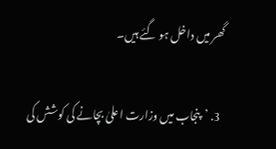گھر میں داخل ہو گئے ہیں۔

  3. ’پنجاب میں وزارت اعلیٰ بچانے کی کوشش کی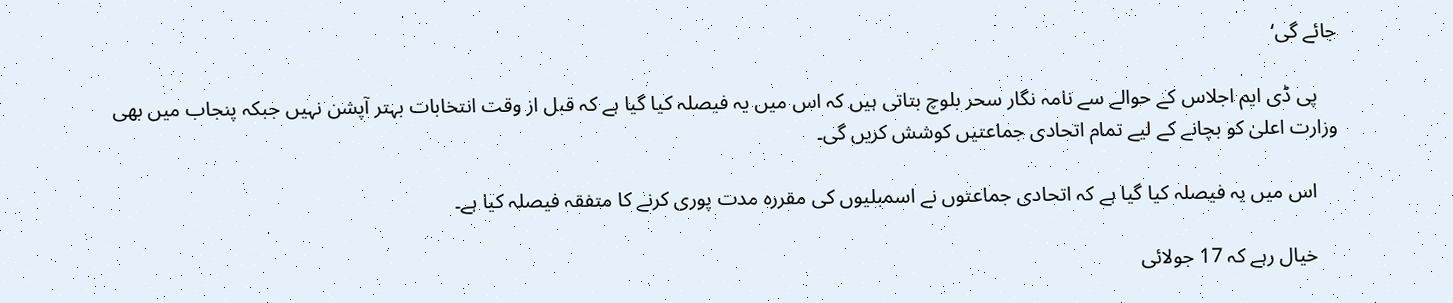جائے گی‘

    پی ڈی ایم اجلاس کے حوالے سے نامہ نگار سحر بلوچ بتاتی ہیں کہ اس میں یہ فیصلہ کیا گیا ہے کہ قبل از وقت انتخابات بہتر آپشن نہیں جبکہ پنجاب میں بھی وزارت اعلیٰ کو بچانے کے لیے تمام اتحادی جماعتیں کوشش کریں گی۔

    اس میں یہ فیصلہ کیا گیا ہے کہ اتحادی جماعتوں نے اسمبلیوں کی مقررہ مدت پوری کرنے کا متفقہ فیصلہ کیا ہے۔

    خیال رہے کہ 17 جولائی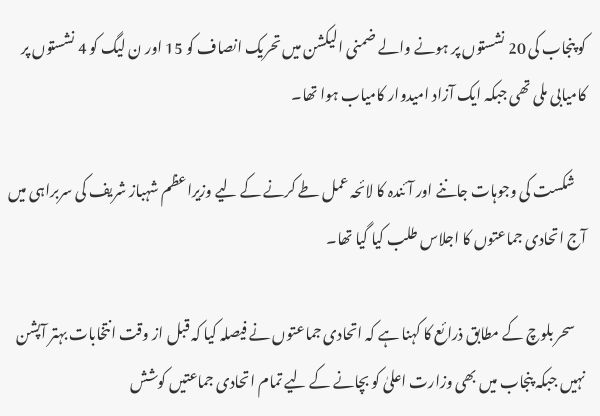کو پنجاب کی 20 نشستوں پر ہونے والے ضمنی الیکشن میں تحریک انصاف کو 15 اور ن لیگ کو 4 نشستوں پر کامیابی ملی تھی جبکہ ایک آزاد امیدوار کامیاب ہوا تھا۔

    شکست کی وجوہات جاننے اور آئندہ کا لائحہ عمل طے کرنے کے لیے وزیراعظم شہباز شریف کی سربراہی میں آج اتحادی جماعتوں کا اجلاس طلب کیا گیا تھا۔

    سحر بلوچ کے مطابق ذرائع کا کہنا ہے کہ اتحادی جماعتوں نے فیصلہ کیا کہ قبل از وقت انتخابات بہتر آپشن نہیں جبکہ پنجاب میں بھی وزارت اعلیٰ کو بچانے کے لیے تمام اتحادی جماعتیں کوشش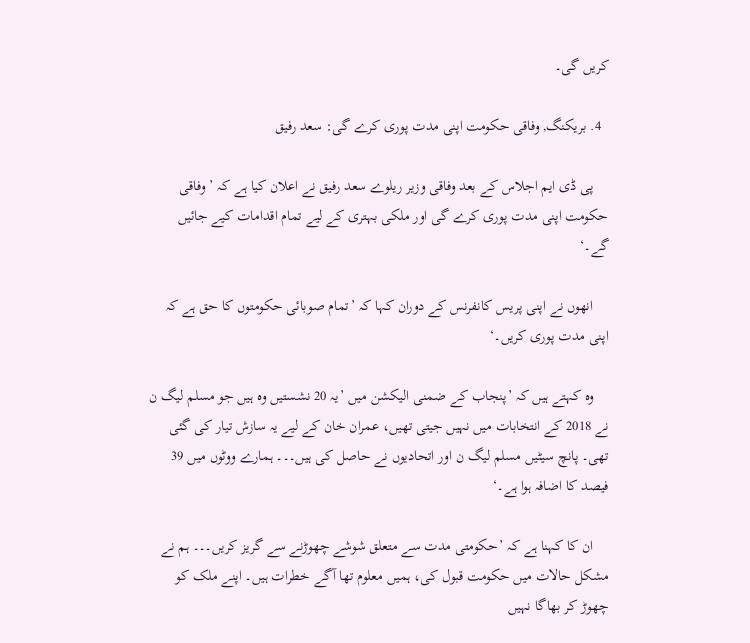کریں گی۔

  4. بریکنگ, وفاقی حکومت اپنی مدت پوری کرے گی: سعد رفیق

    پی ڈی ایم اجلاس کے بعد وفاقی وزیر ریلوے سعد رفیق نے اعلان کیا ہے کہ ’وفاقی حکومت اپنی مدت پوری کرے گی اور ملکی بہتری کے لیے تمام اقدامات کیے جائیں گے۔‘

    انھوں نے اپنی پریس کانفرنس کے دوران کہا کہ ’تمام صوبائی حکومتوں کا حق ہے کہ اپنی مدت پوری کریں۔‘

    وہ کہتے ہیں کہ ’پنجاب کے ضمنی الیکشن میں ’یہ 20 نشستیں وہ ہیں جو مسلم لیگ ن نے 2018 کے انتخابات میں نہیں جیتی تھیں، عمران خان کے لیے یہ سازش تیار کی گئی تھی۔ پانچ سیٹیں مسلم لیگ ن اور اتحادیوں نے حاصل کی ہیں۔۔۔ ہمارے ووٹوں میں 39 فیصد کا اضافہ ہوا ہے۔‘

    ان کا کہنا ہے کہ ’حکومتی مدت سے متعلق شوشے چھوڑنے سے گریز کریں۔۔۔ ہم نے مشکل حالات میں حکومت قبول کی، ہمیں معلوم تھا آگے خطرات ہیں۔ اپنے ملک کو چھوڑ کر بھاگا نہیں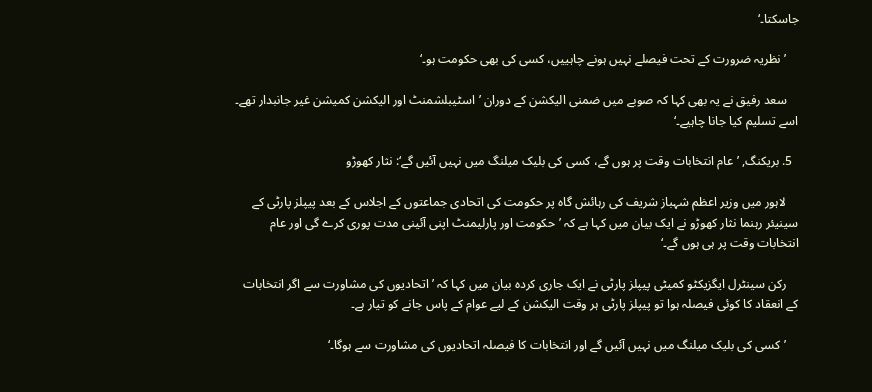جاسکتا۔‘

    ’نظریہ ضرورت کے تحت فیصلے نہیں ہونے چاہییں، کسی کی بھی حکومت ہو۔‘

    سعد رفیق نے یہ بھی کہا کہ صوبے میں ضمنی الیکشن کے دوران ’اسٹیبلشمنٹ اور الیکشن کمیشن غیر جانبدار تھے۔ اسے تسلیم کیا جانا چاہیے۔‘

  5. بریکنگ, ’عام انتخابات وقت پر ہوں گے، کسی کی بلیک میلنگ میں نہیں آئیں گے‘: نثار کھوڑو

    لاہور میں وزیر اعظم شہباز شریف کی رہائش گاہ پر حکومت کی اتحادی جماعتوں کے اجلاس کے بعد پیپلز پارٹی کے سینیئر رہنما نثار کھوڑو نے ایک بیان میں کہا ہے کہ ’حکومت اور پارلیمنٹ اپنی آئینی مدت پوری کرے گی اور عام انتخابات وقت پر ہی ہوں گے۔‘

    رکن سینٹرل ایگزیکٹو کمیٹی پیپلز پارٹی نے ایک جاری کردہ بیان میں کہا کہ ’اتحادیوں کی مشاورت سے اگر انتخابات کے انعقاد کا کوئی فیصلہ ہوا تو پیپلز پارٹی ہر وقت الیکشن کے لیے عوام کے پاس جانے کو تیار ہے۔

    ’کسی کی بلیک میلنگ میں نہیں آئیں گے اور انتخابات کا فیصلہ اتحادیوں کی مشاورت سے ہوگا۔‘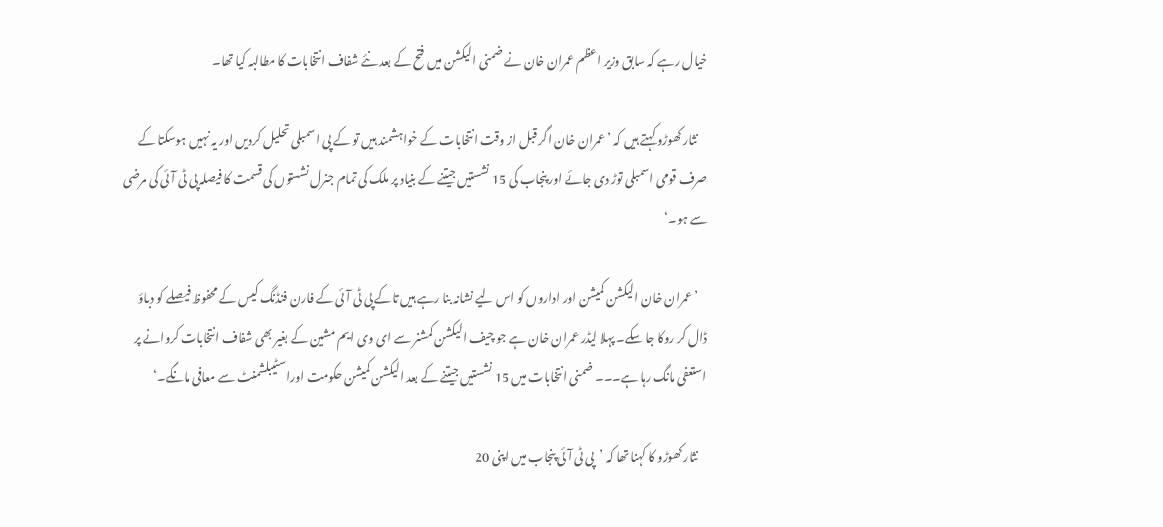خیال رہے کہ سابق وزیر اعظم عمران خان نے ضمنی الیکشن میں فتح کے بعد نئے شفاف انتخابات کا مطالبہ کیا تھا۔

    نثار کھوڑو کہتے ہیں کہ ’عمران خان اگر قبل از وقت انتخابات کے خواہشمند ہیں تو کے پی اسمبلی تحلیل کردیں اور یہ نہیں ہوسکتا کے صرف قومی اسمبلی توڑ دی جائے اور پنجاب کی 15 نشستیں جیتنے کے بنیاد پر ملک کی تمام جنرل نشستوں کی قسمت کا فیصلہ پی ٹی آئی کی مرضی سے ہو۔‘

    ’عمران خان الیکشن کمیشن اور اداروں کو اس لیے نشانہ بنا رہے ہیں تاکے پی ٹی آئی کے فارن فنڈنگ کیس کے محفوظ فیصلے کو دباؤ ڈال کر روکا جا سکے۔ پہلا لیڈر عمران خان ہے جو چیف الیکشن کمشنر سے ای وی ایم مشین کے بغیر بھی شفاف انتخابات کروانے پر استعفی مانگ رہا ہے۔۔۔ ضمنی انتخابات میں 15 نشستیں جیتنے کے بعد الیکشن کمیشن حکومت اوراسٹیبلشمنٹ سے معافی مانگے۔‘

    نثار کھوڑو کا کہنا تھا کہ ’پی ٹی آئی پنجاب میں اپنی 20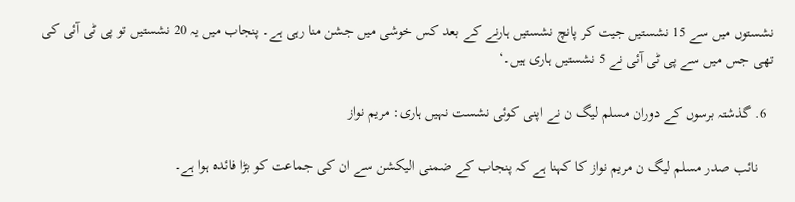نشستوں میں سے 15 نشستیں جیت کر پانچ نشستیں ہارنے کے بعد کس خوشی میں جشن منا رہی ہے۔ پنجاب میں یہ 20 نشستیں تو پی ٹی آئی کی تھی جس میں سے پی ٹی آئی نے 5 نشستیں ہاری ہیں۔‘

  6. گذشتہ برسوں کے دوران مسلم لیگ ن نے اپنی کوئی نشست نہیں ہاری: مریم نواز

    نائب صدر مسلم لیگ ن مریم نواز کا کہنا ہے کہ پنجاب کے ضمنی الیکشن سے ان کی جماعت کو بڑا فائدہ ہوا ہے۔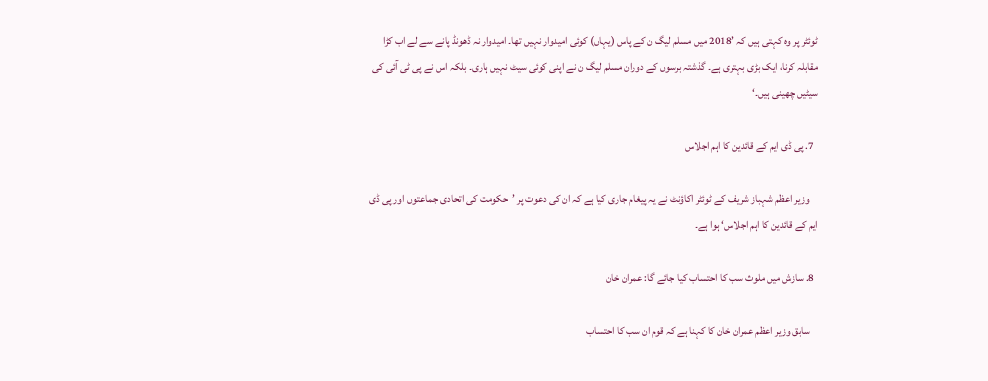ٹوئٹر پر وہ کہتی ہیں کہ ’2018 میں مسلم لیگ ن کے پاس (یہاں) کوئی امیدوار نہیں تھا۔ امیدوار نہ ڈھونڈ پانے سے لے اب کڑا مقابلہ کرنا، ایک بڑی بہتری ہے۔ گذشتہ برسوں کے دوران مسلم لیگ ن نے اپنی کوئی سیٹ نہیں ہاری۔ بلکہ اس نے پی ٹی آئی کی سیٹیں چھینی ہیں۔‘

  7. پی ڈی ایم کے قائدین کا اہم اجلاس

    وزیر اعظم شہباز شریف کے ٹوئٹر اکاؤنٹ نے یہ پیغام جاری کیا ہے کہ ان کی دعوت پر ’حکومت کی اتحادی جماعتوں اور پی ڈی ایم کے قائدین کا اہم اجلاس‘ ہوا ہے۔

  8. سازش میں ملوث سب کا احتساب کیا جائے گا: عمران خان

    سابق وزیر اعظم عمران خان کا کہنا ہے کہ قوم ان سب کا احتساب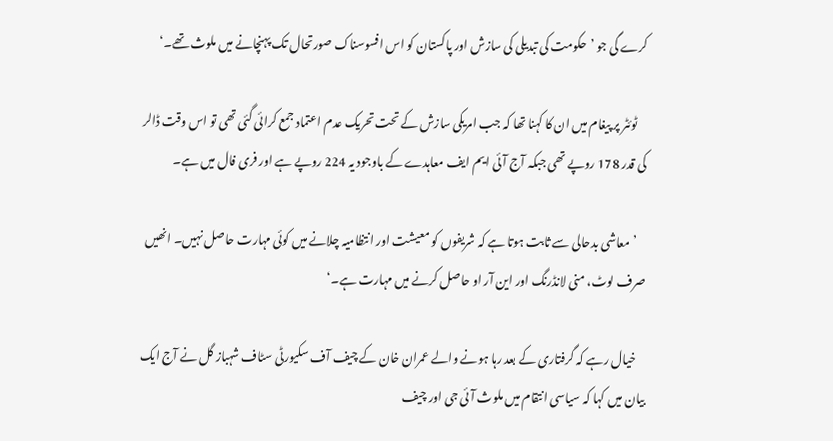کرے گی جو ’حکومت کی تبدیلی کی سازش اور پاکستان کو اس افسوسناک صورتحال تک پہنچانے میں ملوث تھے۔‘

    ٹوئٹر پر پیغام میں ان کا کہنا تھا کہ جب امریکی سازش کے تحت تحریک عدم اعتماد جمع کرائی گئی تھی تو اس وقت ڈالر کی قدر 178 روپے تھی جبکہ آج آئی ایم ایف معاہدے کے باوجود یہ 224 روپے ہے اور فری فال میں ہے۔

    ’معاشی بدحالی سے ثابت ہوتا ہے کہ شریفوں کو معیشت اور انتظامیہ چلانے میں کوئی مہارت حاصل نہیں۔ انھیں صرف لوٹ، منی لانڈرنگ اور این آر او حاصل کرنے میں مہارت ہے۔‘

    خیال رہے کہ گرفتاری کے بعد رہا ہونے والے عمران خان کے چیف آف سکیورٹی سٹاف شہباز گل نے آج ایک بیان میں کہا کہ سیاسی انتقام میں ملوث آئی جی اور چیف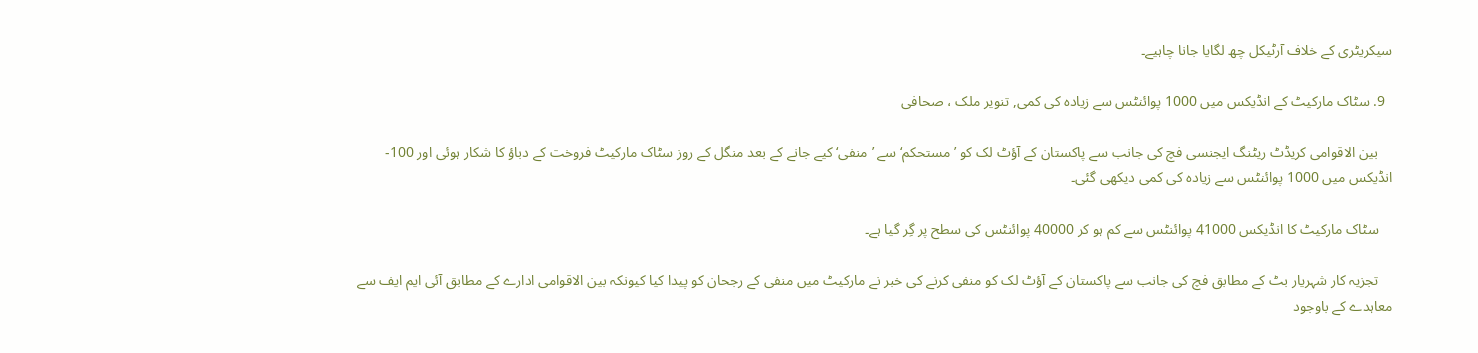سیکریٹری کے خلاف آرٹیکل چھ لگایا جانا چاہیے۔

  9. سٹاک مارکیٹ کے انڈیکس میں 1000 پوائنٹس سے زیادہ کی کمی, تنویر ملک ، صحافی

    بین الاقوامی کریڈٹ ریٹنگ ایجنسی فچ کی جانب سے پاکستان کے آؤٹ لک کو ’مستحکم‘ سے ’منفی‘ کیے جانے کے بعد منگل کے روز سٹاک مارکیٹ فروخت کے دباؤ کا شکار ہوئی اور 100-انڈیکس میں 1000 پوائنٹس سے زیادہ کی کمی دیکھی گئی۔

    سٹاک مارکیٹ کا انڈیکس 41000 پوائنٹس سے کم ہو کر 40000 پوائنٹس کی سطح پر گِر گیا ہے۔

    تجزیہ کار شہریار بٹ کے مطابق فچ کی جانب سے پاکستان کے آؤٹ لک کو منفی کرنے کی خبر نے مارکیٹ میں منفی کے رجحان کو پیدا کیا کیونکہ بین الاقوامی ادارے کے مطابق آئی ایم ایف سے معاہدے کے باوجود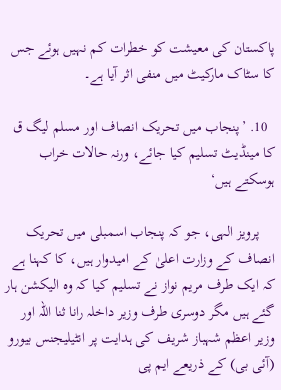پاکستان کی معیشت کو خطرات کم نہیں ہوئے جس کا سٹاک مارکیٹ میں منفی اثر آیا ہے۔

  10. ’پنجاب میں تحریک انصاف اور مسلم لیگ ق کا مینڈیٹ تسلیم کیا جائے، ورنہ حالات خراب ہوسکتے ہیں‘

    پرویز الہی، جو کہ پنجاب اسمبلی میں تحریک انصاف کے وزارت اعلیٰ کے امیدوار ہیں، کا کہنا ہے کہ ایک طرف مریم نواز نے تسلیم کیا کہ وہ الیکشن ہار گئے ہیں مگر دوسری طرف وزیر داخلہ رانا ثنا اللہ اور وزیر اعظم شہباز شریف کی ہدایت پر انٹیلیجنس بیورو (آئی بی) کے ذریعے ایم پی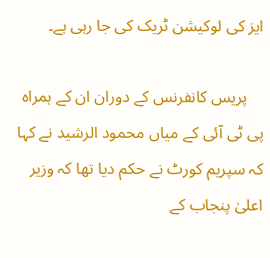ایز کی لوکیشن ٹریک کی جا رہی ہے۔

    پریس کانفرنس کے دوران ان کے ہمراہ پی ٹی آئی کے میاں محمود الرشید نے کہا کہ سپریم کورٹ نے حکم دیا تھا کہ وزیر اعلیٰ پنجاب کے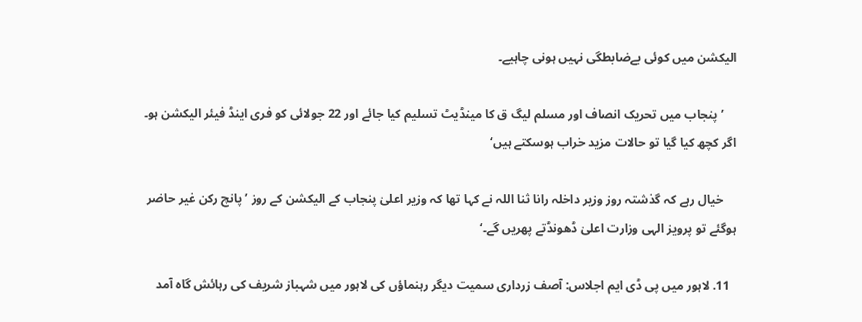الیکشن میں کوئی بےضابطگی نہیں ہونی چاہیے۔

    ’پنجاب میں تحریک انصاف اور مسلم لیگ ق کا مینڈیٹ تسلیم کیا جائے اور 22 جولائی کو فری اینڈ فیئر الیکشن ہو۔ اگر کچھ کیا گیا تو حالات مزید خراب ہوسکتے ہیں‘

    خیال رہے کہ گذشتہ روز وزیر داخلہ رانا ثنا اللہ نے کہا تھا کہ وزیر اعلیٰ پنجاب کے الیکشن کے روز ’پانچ رکن غیر حاضر ہوگئے تو پرویز الہی وزارت اعلیٰ ڈھونڈتے پھریں گے۔‘

  11. لاہور میں پی ڈی ایم اجلاس: آصف زرداری سمیت دیگر رہنماؤں کی لاہور میں شہباز شریف کی رہائش گاہ آمد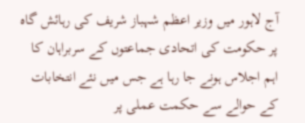آج لاہور میں وزیر اعظم شہباز شریف کی رہائش گاہ پر حکومت کی اتحادی جماعتوں کے سربراہان کا اہم اجلاس ہونے جا رہا ہے جس میں نئے انتخابات کے حوالے سے حکمت عملی پر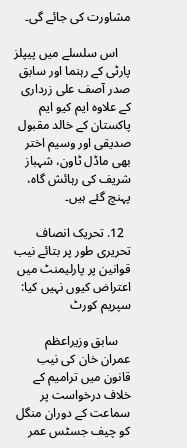مشاورت کی جائے گی۔

    اس سلسلے میں پیپلز پارٹی کے رہنما اور سابق صدر آصف علی زرداری کے علاوہ ایم کیو ایم پاکستان کے خالد مقبول صدیقی اور وسیم اختر بھی ماڈل ٹاون، شہباز شریف کی رہائش گاہ، پہنچ گئے ہیں۔

  12. تحریک انصاف تحریری طور پر بتائے نیب قوانین پر پارلیمنٹ میں اعتراض کیوں نہیں کیا: سپریم کورٹ

    سابق وزیراعظم عمران خان کی نیب قانون میں ترامیم کے خلاف درخواست پر سماعت کے دوران منگل کو چیف جسٹس عمر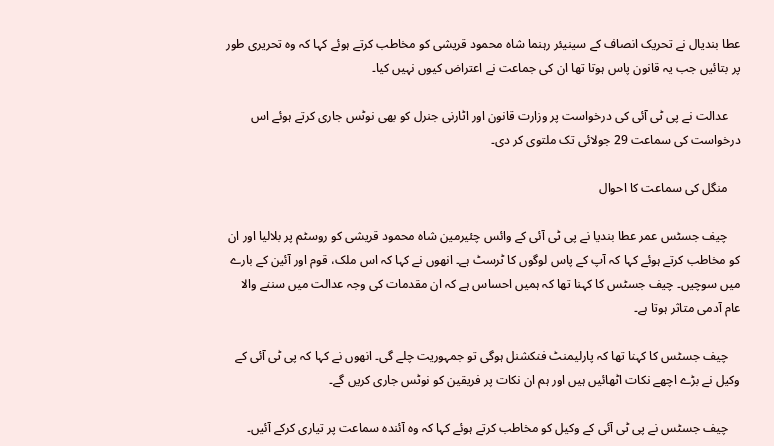عطا بندیال نے تحریک انصاف کے سینیئر رہنما شاہ محمود قریشی کو مخاطب کرتے ہوئے کہا کہ وہ تحریری طور پر بتائیں جب یہ قانون پاس ہوتا تھا ان کی جماعت نے اعتراض کیوں نہیں کیا۔

    عدالت نے پی ٹی آئی کی درخواست پر وزارت قانون اور اٹارنی جنرل کو بھی نوٹس جاری کرتے ہوئے اس درخواست کی سماعت 29 جولائی تک ملتوی کر دی۔

    منگل کی سماعت کا احوال

    چیف جسٹس عمر عطا بندیا نے پی ٹی آئی کے وائس چئیرمین شاہ محمود قریشی کو روسٹم پر بلالیا اور ان کو مخاطب کرتے ہوئے کہا کہ آپ کے پاس لوگوں کا ٹرسٹ ہے۔ انھوں نے کہا کہ اس ملک، قوم اور آئین کے بارے میں سوچیں۔ چیف جسٹس کا کہنا تھا کہ ہمیں احساس ہے کہ ان مقدمات کی وجہ عدالت میں سننے والا عام آدمی متاثر ہوتا ہے۔

    چیف جسٹس کا کہنا تھا کہ پارلیمنٹ فنکشنل ہوگی تو جمہوریت چلے گی۔ انھوں نے کہا کہ پی ٹی آئی کے وکیل نے بڑے اچھے نکات اٹھائیں ہیں اور ہم ان نکات پر فریقین کو نوٹس جاری کریں گے۔

    چیف جسٹس نے پی ٹی آئی کے وکیل کو مخاطب کرتے ہوئے کہا کہ وہ آئندہ سماعت پر تیاری کرکے آئیں۔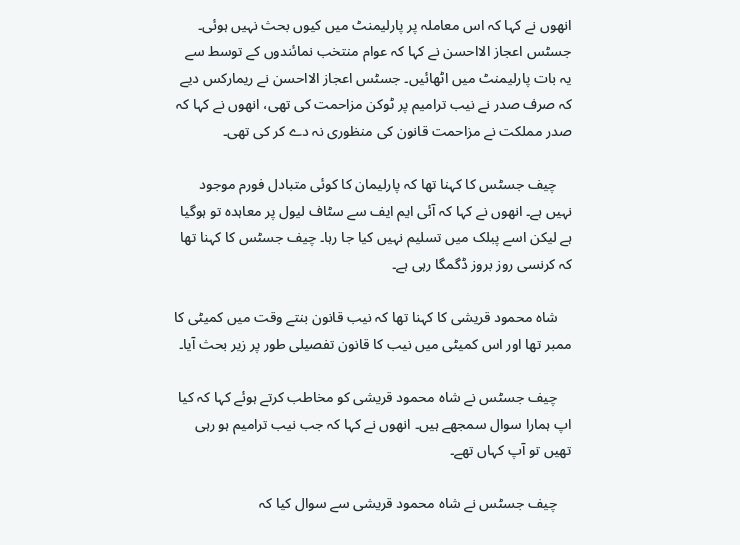انھوں نے کہا کہ اس معاملہ پر پارلیمنٹ میں کیوں بحث نہیں ہوئی۔ جسٹس اعجاز الااحسن نے کہا کہ عوام منتخب نمائندوں کے توسط سے یہ بات پارلیمنٹ میں اٹھائیں۔ جسٹس اعجاز الااحسن نے ریمارکس دیے کہ صرف صدر نے نیب ترامیم پر ٹوکن مزاحمت کی تھی، انھوں نے کہا کہ صدر مملکت نے مزاحمت قانون کی منظوری نہ دے کر کی تھی۔

    چیف جسٹس کا کہنا تھا کہ پارلیمان کا کوئی متبادل فورم موجود نہیں ہے۔ انھوں نے کہا کہ آئی ایم ایف سے سٹاف لیول پر معاہدہ تو ہوگیا ہے لیکن اسے پبلک میں تسلیم نہیں کیا جا رہا۔ چیف جسٹس کا کہنا تھا کہ کرنسی روز بروز ڈگمگا رہی ہے۔

    شاہ محمود قریشی کا کہنا تھا کہ نیب قانون بنتے وقت میں کمیٹی کا ممبر تھا اور اس کمیٹی میں نیب کا قانون تفصیلی طور پر زیر بحث آیا۔

    چیف جسٹس نے شاہ محمود قریشی کو مخاطب کرتے ہوئے کہا کہ کیا اپ ہمارا سوال سمجھے ہیں۔ انھوں نے کہا کہ جب نیب ترامیم ہو رہی تھیں تو آپ کہاں تھے۔

    چیف جسٹس نے شاہ محمود قریشی سے سوال کیا کہ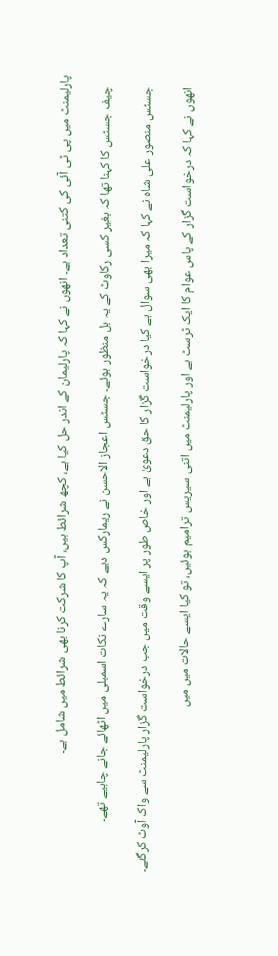پارلیمنٹ میں پی ٹی آئی کی کتنی تعداد ہے۔ انھوں نے کہا کہ پارلیمان کے اندر حل کیا ہے، کچھ شرائط ہیں، آپ کا شرکت کرنا بھی شرائط میں شامل ہے۔

    چیف جسٹس کا کہنا تھا کہ بغیر کسی رکاوٹ کے یہ بل منظور ہوئے۔ جسٹس اعجاز الاحسن نے ریمارکس دیے کہ یہ سارے نکات اسمبلی میں اٹھائے جانے چاہیے تھے۔

    جسٹس منصور علی شاہ نے کہا کہ میرا بھی سوال ہے کیا درخواست گزار کا حق دعویٰ ہے اور خاص طور پر ایسے وقت میں جب درخواست گزار پارلیمنٹ سے واک آوٹ کرگئے۔

    انھوں نے کہا کہ درخواست گزار کے پاس عوام کا ایک ٹرسٹ ہے اور پارلیمنٹ میں اتنی سیریس ترامیم ہوئیں، تو کیا ایسے حالات میں میں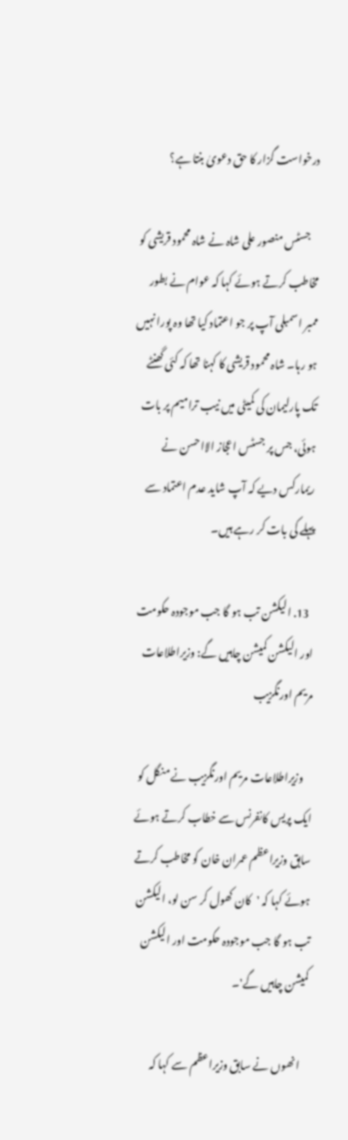درخواست گزار کا حق دعویٰ بنتا ہے؟

    جسٹس منصور علی شاہ نے شاہ محمود قریشی کو مخاطب کرتے ہوئے کہا کہ عوام نے بطور ممبر اسمبلی آپ پر جو اعتماد کیا تھا وہ پورا نہیں ہو رہا۔ شاہ محمود قریشی کا کہنا تھا کہ کئی گھنٹے تک پارلیمان کی کمیٹی میں نیب ترامیم پر بات ہوئی، جس پر جسٹس اعجاز الااحسن نے ریمارکس دیے کہ آپ شاید عدم اعتماد سے پہلے کی بات کر رہے ہیں۔

  13. الیکشن تب ہو گا جب موجودہ حکومت اور الیکشن کمیشن چاہیں گے: وزیراطلاعات مریم اورنگزیب

    وزیراطلاعات مریم اورنگزیب نے منگل کو ایک پریس کانفرنس سے خطاب کرتے ہوئے سابق وزیراعظم عمران خان کو مخاطب کرتے ہوئے کہا کہ 'کان کھول کر سن لو، الیکشن تب ہو گا جب موجودہ حکومت اور الیکشن کمیشن چاہیں گے'۔

    انھوں نے سابق وزیراعظم سے کہا کہ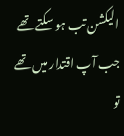الیکشن تب ہو سکتے تھے جب آپ اقتدار میں تھے تو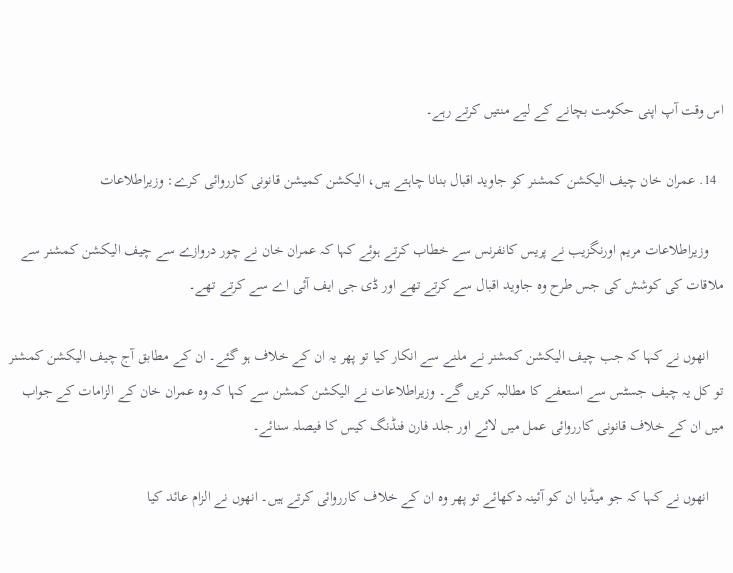اس وقت آپ اپنی حکومت بچانے کے لیے منتیں کرتے رہے۔

  14. عمران خان چیف الیکشن کمشنر کو جاوید اقبال بنانا چاہتے ہیں، الیکشن کمیشن قانونی کارروائی کرے: وزیراطلاعات

    وزیراطلاعات مریم اورنگزیب نے پریس کانفرنس سے خطاب کرتے ہوئے کہا کہ عمران خان نے چور دروازے سے چیف الیکشن کمشنر سے ملاقات کی کوشش کی جس طرح وہ جاوید اقبال سے کرتے تھے اور ڈی جی ایف آئی اے سے کرتے تھے۔

    انھوں نے کہا کہ جب چیف الیکشن کمشنر نے ملنے سے انکار کیا تو پھر یہ ان کے خلاف ہو گئے۔ ان کے مطابق آج چیف الیکشن کمشنر تو کل یہ چیف جسٹس سے استعفے کا مطالبہ کریں گے۔ وزیراطلاعات نے الیکشن کمشن سے کہا کہ وہ عمران خان کے الزامات کے جواب میں ان کے خلاف قانونی کارروائی عمل میں لائے اور جلد فارن فنڈنگ کیس کا فیصلہ سنائے۔

    انھوں نے کہا کہ جو میڈیا ان کو آئینہ دکھائے تو پھر وہ ان کے خلاف کارروائی کرتے ہیں۔ انھوں نے الزام عائد کیا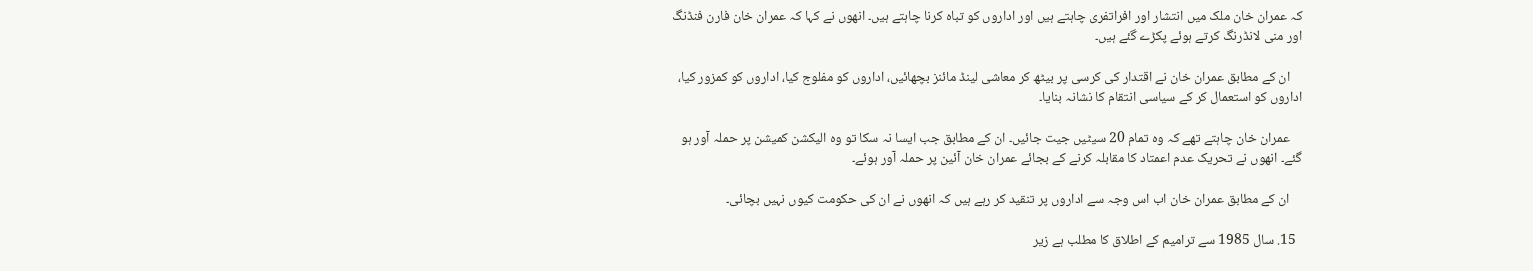کہ عمران خان ملک میں انتشار اور افراتفری چاہتے ہیں اور اداروں کو تباہ کرنا چاہتے ہیں۔ انھوں نے کہا کہ عمران خان فارن فنڈنگ اور منی لانڈرنگ کرتے ہوئے پکڑے گئے ہیں۔

    ان کے مطابق عمران خان نے اقتدار کی کرسی پر بیٹھ کر معاشی لینڈ مائنز بچھائیں، اداروں کو مفلوج کیا، اداروں کو کمزور کیا، اداروں کو استعمال کر کے سیاسی انتقام کا نشانہ بنایا۔

    عمران خان چاہتے تھے کہ وہ تمام 20 سیٹیں جیت جائیں۔ ان کے مطابق جب ایسا نہ سکا تو وہ الیکشن کمیشن پر حملہ آور ہو گئے۔ انھوں نے تحریک عدم اعمتاد کا مقابلہ کرنے کے بجائے عمران خان آئین پر حملہ آور ہوئے۔

    ان کے مطابق عمران خان اب اس وجہ سے اداروں پر تنقید کر رہے ہیں کہ انھوں نے ان کی حکومت کیوں نہیں بچائی۔

  15. سال 1985 سے ترامیم کے اطلاق کا مطلب ہے زیر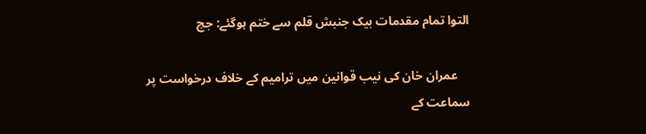التوا تمام مقدمات بیک جنبش قلم سے ختم ہوگئے: جج

    عمران خان کی نیب قوانین میں ترامیم کے خلاف درخواست پر سماعت کے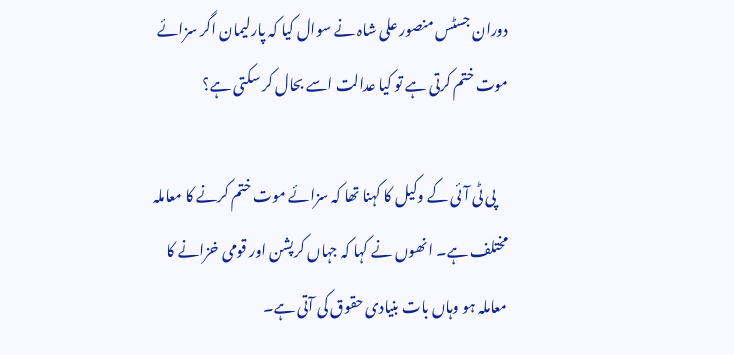دوران جسٹس منصور علی شاہ نے سوال کیا کہ پارلیمان اگر سزائے موت ختم کرتی ہے تو کیا عدالت اسے بحال کر سکتی ہے؟

    پی ٹی آئی کے وکیل کا کہنا تھا کہ سزائے موت ختم کرنے کا معاملہ مختلف ہے۔ انھوں نے کہا کہ جہاں کرپشن اور قومی خزانے کا معاملہ ہو وہاں بات بنیادی حقوق کی آتی ہے۔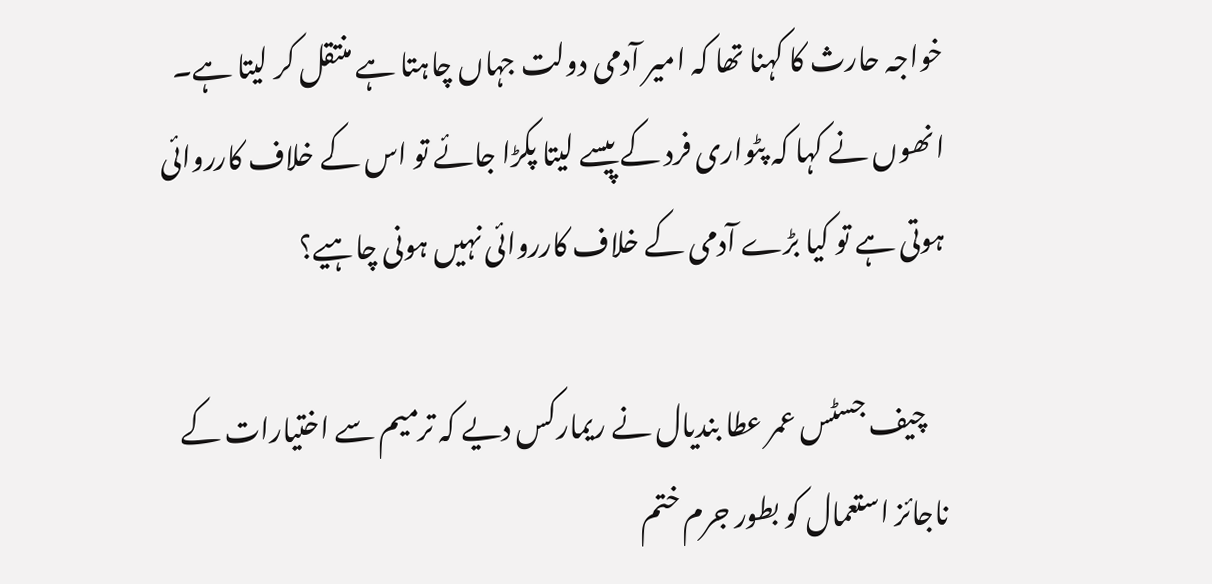خواجہ حارث کا کہنا تھا کہ امیر آدمی دولت جہاں چاہتا ہے منتقل کر لیتا ہے۔ انھوں نے کہا کہ پٹواری فرد کے پیسے لیتا پکڑا جائے تو اس کے خلاف کارروائی ہوتی ہے تو کیا بڑے آدمی کے خلاف کارروائی نہیں ہونی چاہیے؟

    چیف جسٹس عمر عطا بندیال نے ریمارکس دیے کہ ترمیم سے اختیارات کے ناجائز استعمال کو بطور جرم ختم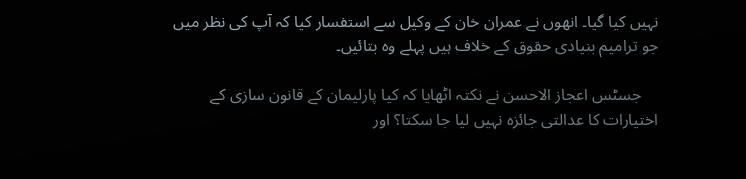نہیں کیا گیا۔ انھوں نے عمران خان کے وکیل سے استفسار کیا کہ آپ کی نظر میں جو ترامیم بنیادی حقوق کے خلاف ہیں پہلے وہ بتائیں۔

    جسٹس اعجاز الاحسن نے نکتہ اٹھایا کہ کیا پارلیمان کے قانون سازی کے اختیارات کا عدالتی جائزہ نہیں لیا جا سکتا؟ اور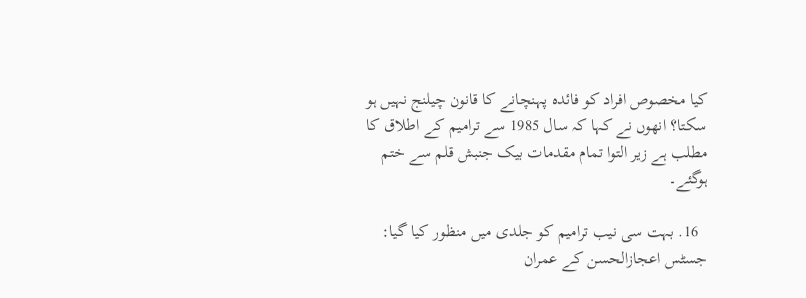کیا مخصوص افراد کو فائدہ پہنچانے کا قانون چیلنج نہیں ہو سکتا؟ انھوں نے کہا کہ سال 1985 سے ترامیم کے اطلاق کا مطلب ہے زیر التوا تمام مقدمات بیک جنبش قلم سے ختم ہوگئے۔

  16. بہت سی نیب ترامیم کو جلدی میں منظور کیا گیا: جسٹس اعجازالحسن کے عمران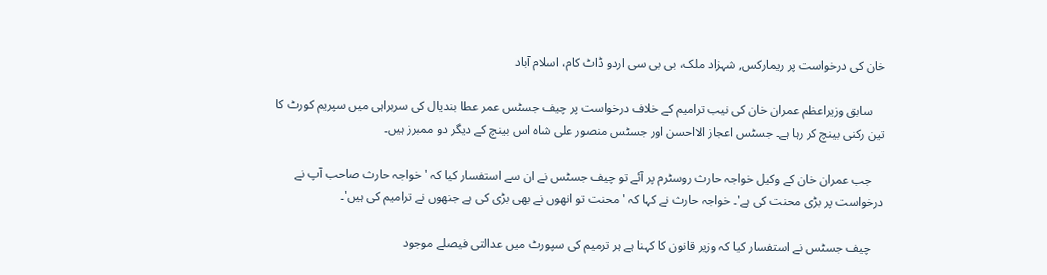خان کی درخواست پر ریمارکس, شہزاد ملک، بی بی سی اردو ڈاٹ کام، اسلام آباد

    سابق وزیراعظم عمران خان کی نیب ترامیم کے خلاف درخواست پر چیف جسٹس عمر عطا بندیال کی سربراہی میں سپریم کورٹ کا تین رکنی بینچ کر رہا ہے۔ جسٹس اعجاز الااحسن اور جسٹس منصور علی شاہ اس بینچ کے دیگر دو ممبرز ہیں۔

    جب عمران خان کے وکیل خواجہ حارث روسٹرم پر آئے تو چیف جسٹس نے ان سے استفسار کیا کہ 'خواجہ حارث صاحب آپ نے درخواست پر بڑی محنت کی ہے'۔ خواجہ حارث نے کہا کہ 'محنت تو انھوں نے بھی بڑی کی ہے جنھوں نے ترامیم کی ہیں'۔

    چیف جسٹس نے استفسار کیا کہ وزیر قانون کا کہنا ہے ہر ترمیم کی سپورٹ میں عدالتی فیصلے موجود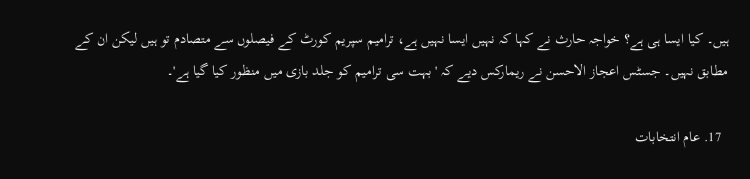ہیں۔ کیا ایسا ہی ہے؟ خواجہ حارث نے کہا کہ نہیں ایسا نہیں ہے، ترامیم سپریم کورٹ کے فیصلوں سے متصادم تو ہیں لیکن ان کے مطابق نہیں۔ جسٹس اعجاز الاحسن نے ریمارکس دیے کہ 'بہت سی ترامیم کو جلد بازی میں منظور کیا گیا ہے'۔

  17. عام انتخابات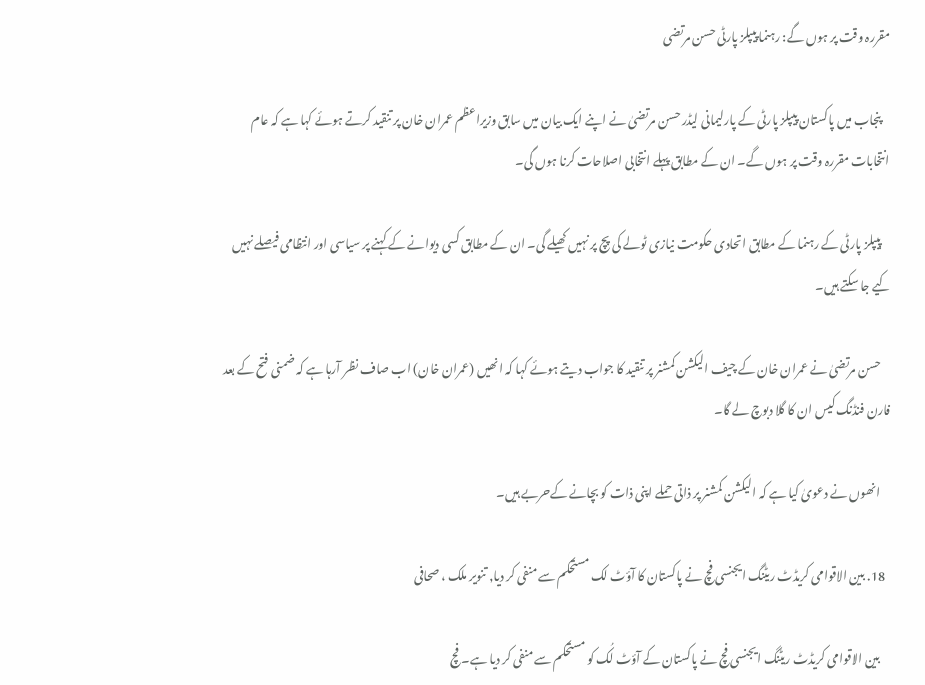مقررہ وقت پر ہوں گے: رہنما پیپلز پارٹی حسن مرتضی

    پنجاب میں پاکستان پیپلز پارٹی کے پارلیمانی لیڈر حسن مرتضیٰ نے اپنے ایک بیان میں سابق وزیراعظم عمران خان پر تنقید کرتے ہوئے کہا ہے کہ عام انتخابات مقررہ وقت پر ہوں گے۔ ان کے مطابق پہلے انتخابی اصلاحات کرنا ہوں گی۔

    پیپلز پارٹی کے رہنما کے مطابق اتحادی حکومت نیازی ٹولے کی پچ پر نہیں کھیلے گی۔ ان کے مطابق کسی دیوانے کے کہنے پر سیاسی اور انتظامی فیصلے نہیں کیے جا سکتے ہیں۔

    حسن مرتضیٰ نے عمران خان کے چیف الیکشن کمشنر پر تنقید کا جواب دیتے ہوئے کہا کہ انھیں (عمران خان) اب صاف نظر آرہا ہے کہ ضمنی فتح کے بعد فارن فنڈنگ کیس ان کا گلا دبوچ لے گا۔

    انھوں نے دعویٰ کیا ہے کہ الیکشن کمشنر پر ذاتی حملے اپنی ذات کو بچانے کےحربے ہیں۔

  18. بین الاقوامی کریڈٹ ریٹنگ ایجنسی فچ نے پاکستان کا آؤٹ لک مستحکم سے منفی کر دیا, تنویر ملک ، صحافی

    بین الاقوامی کریڈٹ ریٹنگ ایجنسی فچ نے پاکستان کے آؤٹ لُک کو مستحکم سے منفی کر دیا ہے۔ فچ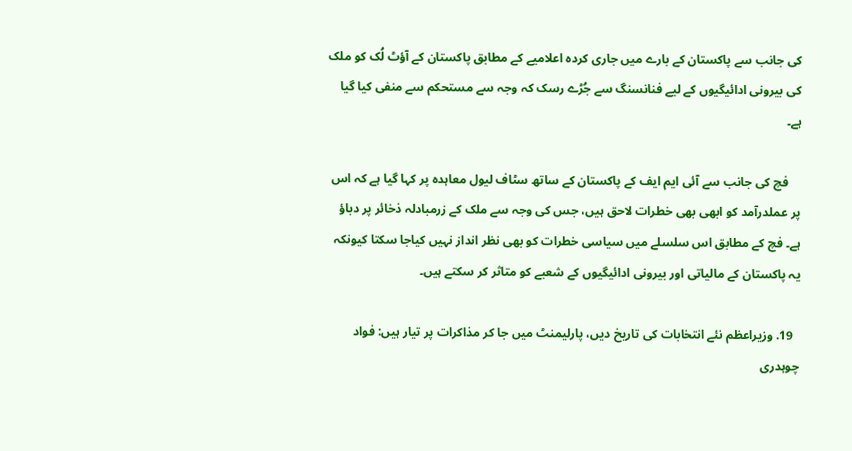کی جانب سے پاکستان کے بارے میں جاری کردہ اعلامیے کے مطابق پاکستان کے آؤٹ لُک کو ملک کی بیرونی ادائیگیوں کے لیے فنانسنگ سے جُڑے رسک کہ وجہ سے مستحکم سے منفی کیا گیا ہے۔

    فچ کی جانب سے آئی ایم ایف کے پاکستان کے ساتھ سٹاف لیول معاہدہ پر کہا گیا ہے کہ اس پر عملدرآمد کو ابھی بھی خطرات لاحق ہیں، جس کی وجہ سے ملک کے زرمبادلہ ذخائر پر دباؤ ہے۔ فچ کے مطابق اس سلسلے میں سیاسی خطرات کو بھی نظر انداز نہیں کیاجا سکتا کیونکہ یہ پاکستان کے مالیاتی اور بیرونی ادائیگیوں کے شعبے کو متاثر کر سکتے ہیں۔

  19. وزیراعظم نئے انتخابات کی تاریخ دیں، پارلیمنٹ میں جا کر مذاکرات پر تیار ہیں: فواد چوہدری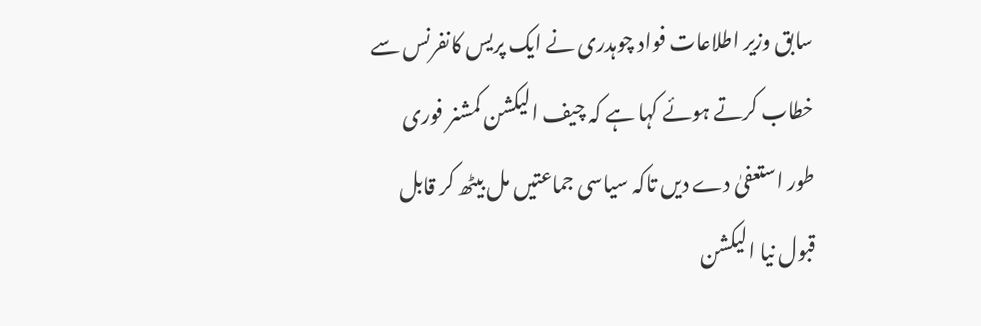سابق وزیر اطلاعات فواد چوہدری نے ایک پریس کانفرنس سے خطاب کرتے ہوئے کہا ہے کہ چیف الیکشن کمشنر فوری طور استعفیٰ دے دیں تاکہ سیاسی جماعتیں مل بیٹھ کر قابل قبول نیا الیکشن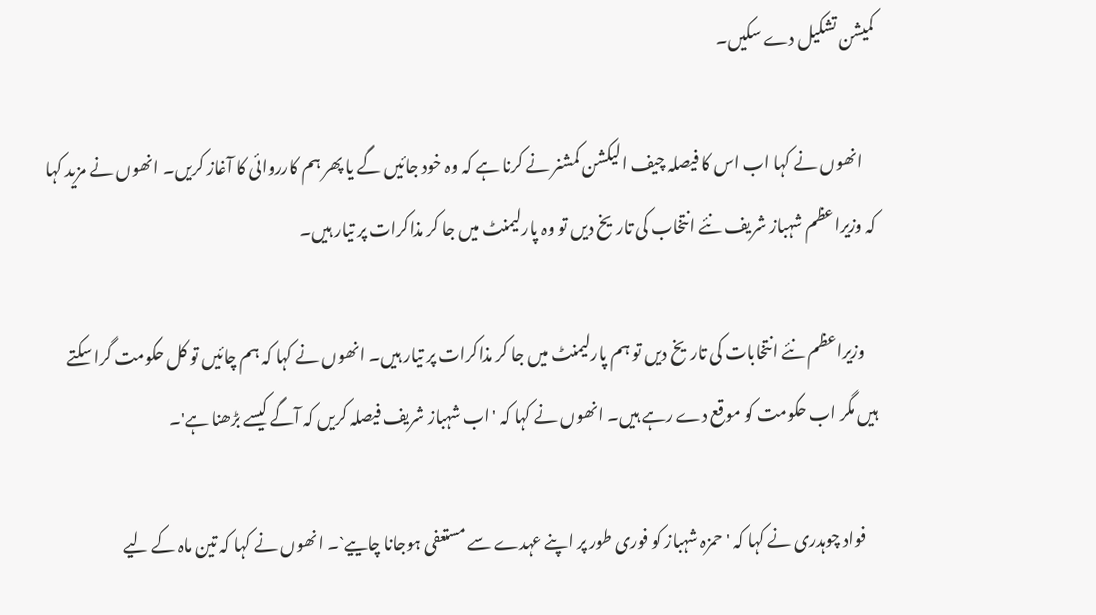کمیشن تشکیل دے سکیں۔

    انھوں نے کہا اب اس کا فیصلہ چیف الیکشن کمشنر نے کرنا ہے کہ وہ خود جائیں گے یا پھر ہم کارروائی کا آغاز کریں۔ انھوں نے مزید کہا کہ وزیراعظم شہباز شریف نئے انتخاب کی تاریخ دیں تو وہ پارلیمنٹ میں جا کر مذاکرات پر تیار ہیں۔

    وزیراعظم نئے انتخابات کی تاریخ دیں تو ہم پارلیمنٹ میں جا کر مذاکرات پر تیار ہیں۔ انھوں نے کہا کہ ہم چائیں تو کل حکومت گرا سکتے ہیں مگر اب حکومت کو موقع دے رہے ہیں۔ انھوں نے کہا کہ 'اب شہباز شریف فیصلہ کریں کہ آگے کیسے بڑھنا ہے'۔

    فواد چوہدری نے کہا کہ 'حمزہ شہباز کو فوری طور پر اپنے عہدے سے مستعفی ہوجانا چاییے`۔ انھوں نے کہا کہ تین ماہ کے لیے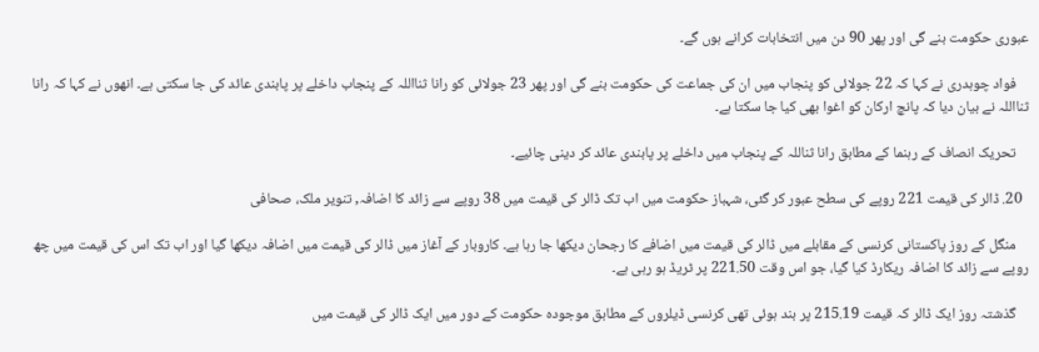عبوری حکومت بنے گی اور پھر 90 دن میں انتخابات کرانے ہوں گے۔

    فواد چوہدری نے کہا کہ 22 جولائی کو پنجاب میں ان کی جماعت کی حکومت بنے گی اور پھر 23 جولائی کو رانا ثنااللہ کے پنجاب داخلے پر پابندی عائد کی جا سکتی ہے۔ انھوں نے کہا کہ رانا ثنااللہ نے بیان دیا کہ پانچ ارکان کو اغوا بھی کیا جا سکتا ہے۔

    تحریک انصاف کے رہنما کے مطابق رانا ثناللہ کے پنجاب میں داخلے پر پابندی عائد کر دینی چائیے۔

  20. ڈالر کی قیمت 221 روپے کی سطح عبور کر گئی، شہباز حکومت میں اب تک ڈالر کی قیمت میں 38 روپے سے زائد کا اضافہ, تنویر ملک، صحافی

    منگل کے روز پاکستانی کرنسی کے مقابلے میں ڈالر کی قیمت میں اضافے کا رجحان دیکھا جا رہا ہے۔ کاروبار کے آغاز میں ڈالر کی قیمت میں اضافہ دیکھا گیا اور اب تک اس کی قیمت میں چھ روپے سے زائد کا اضافہ ریکارڈ کیا گیا، جو اس وقت 221.50 پر ٹریڈ ہو رہی ہے۔

    گذشتہ روز ایک ڈالر کہ قیمت 215.19 پر بند ہوئی تھی کرنسی ڈیلروں کے مطابق موجودہ حکومت کے دور میں ایک ڈالر کی قیمت میں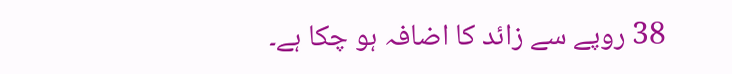38 روپے سے زائد کا اضافہ ہو چکا ہے۔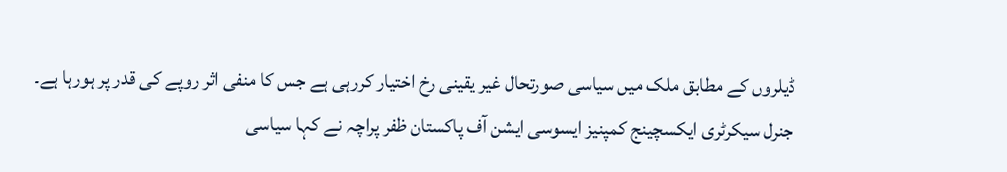ڈیلروں کے مطابق ملک میں سیاسی صورتحال غیر یقینی رخ اختیار کررہی ہے جس کا منفی اثر روپے کی قدر پر ہورہا ہے۔ جنرل سیکرٹری ایکسچینج کمپنیز ایسوسی ایشن آف پاکستان ظفر پراچہ نے کہا سیاسی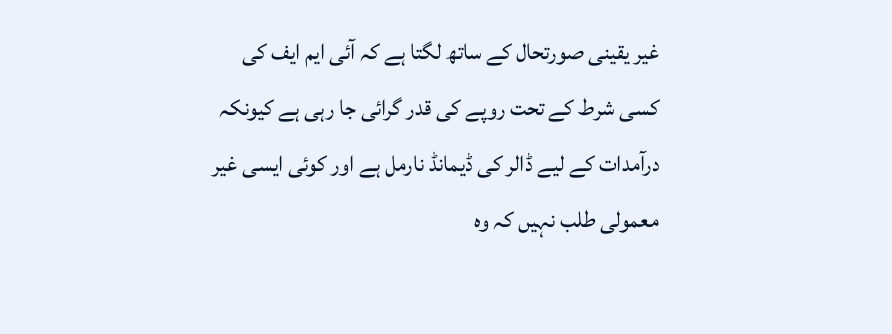غیر یقینی صورتحال کے ساتھ لگتا ہے کہ آئی ایم ایف کی کسی شرط کے تحت روپے کی قدر گرائی جا رہی ہے کیونکہ درآمدات کے لیے ڈالر کی ڈیمانڈ نارمل ہے اور کوئی ایسی غیر معمولی طلب نہیں کہ وہ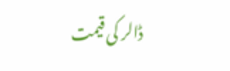ڈالر کی قیمت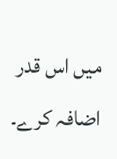میں اس قدر اضافہ کرے۔